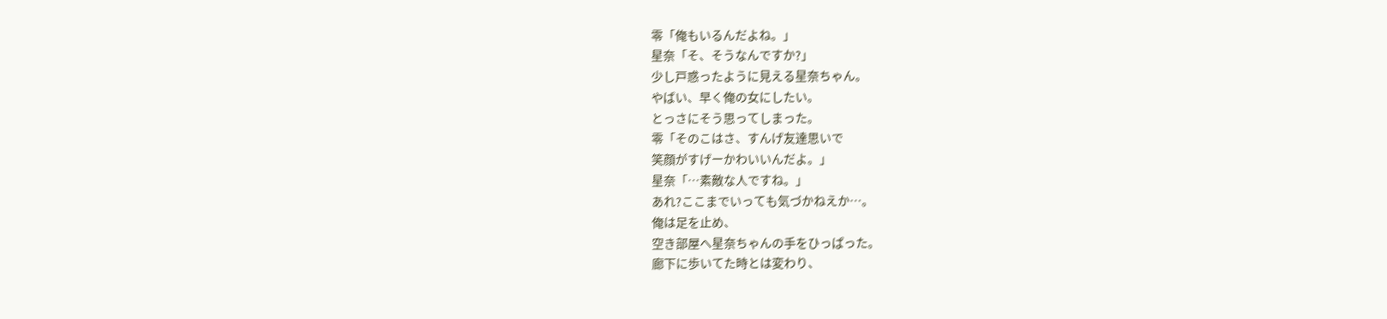零「俺もいるんだよね。」
星奈「そ、そうなんですか?」
少し戸惑ったように見える星奈ちゃん。
やばい、早く俺の女にしたい。
とっさにそう思ってしまった。
零「そのこはさ、すんげ友達思いで
笑顔がすげーかわいいんだよ。」
星奈「…素敵な人ですね。」
あれ?ここまでいっても気づかねえか…。
俺は足を止め、
空き部屋へ星奈ちゃんの手をひっぱった。
廊下に歩いてた時とは変わり、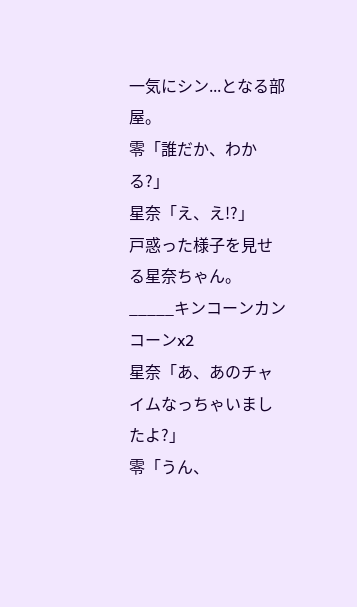一気にシン...となる部屋。
零「誰だか、わかる?」
星奈「え、え!?」
戸惑った様子を見せる星奈ちゃん。
_____キンコーンカンコーンx2
星奈「あ、あのチャイムなっちゃいましたよ?」
零「うん、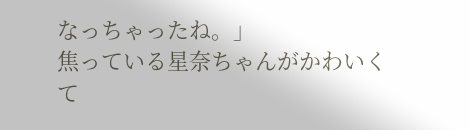なっちゃったね。」
焦っている星奈ちゃんがかわいくて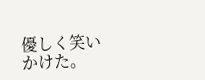優しく笑いかけた。